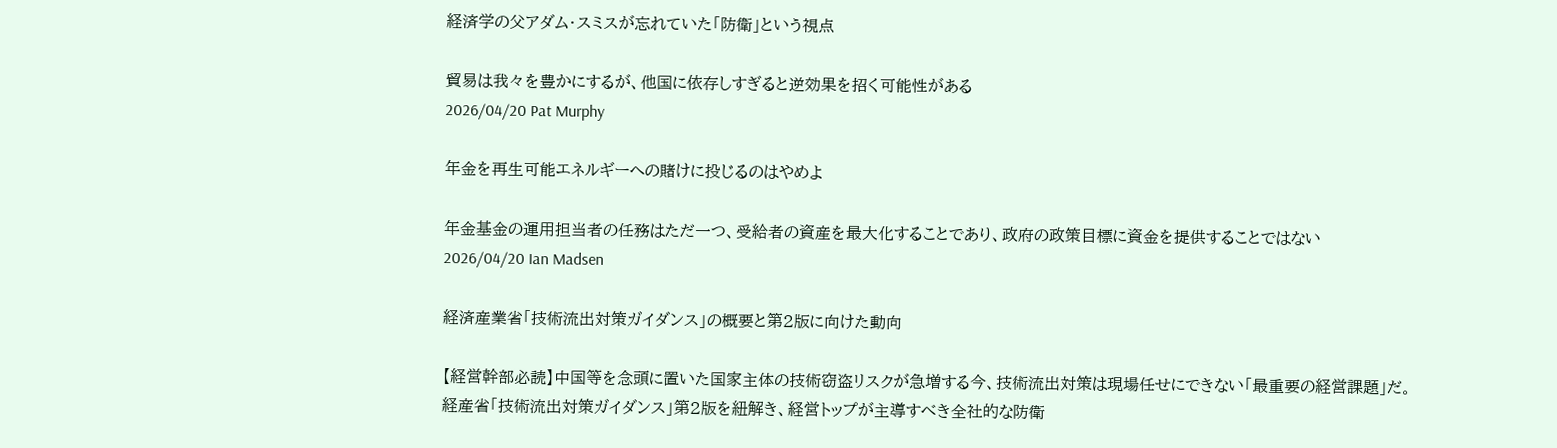経済学の父アダム・スミスが忘れていた「防衛」という視点

貿易は我々を豊かにするが、他国に依存しすぎると逆効果を招く可能性がある
2026/04/20 Pat Murphy

年金を再生可能エネルギーへの賭けに投じるのはやめよ

年金基金の運用担当者の任務はただ一つ、受給者の資産を最大化することであり、政府の政策目標に資金を提供することではない
2026/04/20 Ian Madsen

経済産業省「技術流出対策ガイダンス」の概要と第2版に向けた動向

【経営幹部必読】中国等を念頭に置いた国家主体の技術窃盗リスクが急増する今、技術流出対策は現場任せにできない「最重要の経営課題」だ。経産省「技術流出対策ガイダンス」第2版を紐解き、経営トップが主導すべき全社的な防衛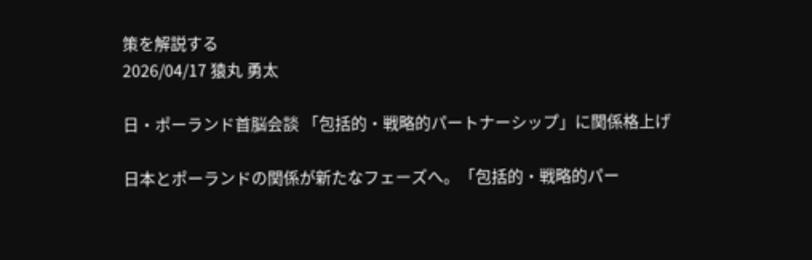策を解説する
2026/04/17 猿丸 勇太

日・ポーランド首脳会談 「包括的・戦略的パートナーシップ」に関係格上げ

日本とポーランドの関係が新たなフェーズへ。「包括的・戦略的パー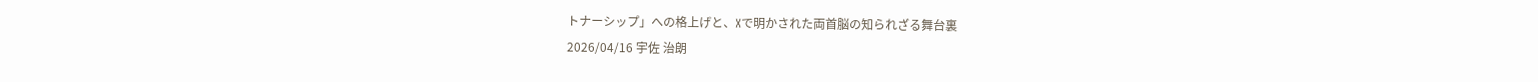トナーシップ」への格上げと、Xで明かされた両首脳の知られざる舞台裏
2026/04/16 宇佐 治朗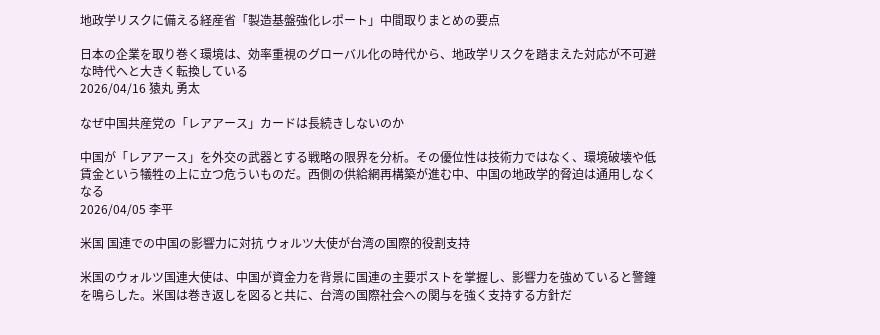地政学リスクに備える経産省「製造基盤強化レポート」中間取りまとめの要点

日本の企業を取り巻く環境は、効率重視のグローバル化の時代から、地政学リスクを踏まえた対応が不可避な時代へと大きく転換している
2026/04/16 猿丸 勇太

なぜ中国共産党の「レアアース」カードは長続きしないのか

中国が「レアアース」を外交の武器とする戦略の限界を分析。その優位性は技術力ではなく、環境破壊や低賃金という犠牲の上に立つ危ういものだ。西側の供給網再構築が進む中、中国の地政学的脅迫は通用しなくなる
2026/04/05 李平

米国 国連での中国の影響力に対抗 ウォルツ大使が台湾の国際的役割支持

米国のウォルツ国連大使は、中国が資金力を背景に国連の主要ポストを掌握し、影響力を強めていると警鐘を鳴らした。米国は巻き返しを図ると共に、台湾の国際社会への関与を強く支持する方針だ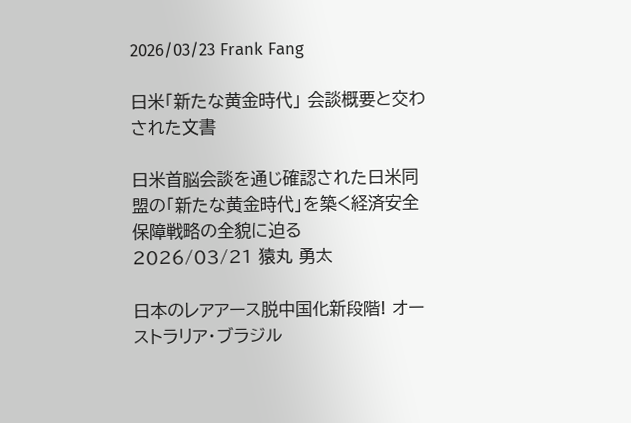2026/03/23 Frank Fang

日米「新たな黄金時代」 会談概要と交わされた文書

日米首脳会談を通じ確認された日米同盟の「新たな黄金時代」を築く経済安全保障戦略の全貌に迫る
2026/03/21 猿丸 勇太

日本のレアアース脱中国化新段階! オーストラリア・ブラジル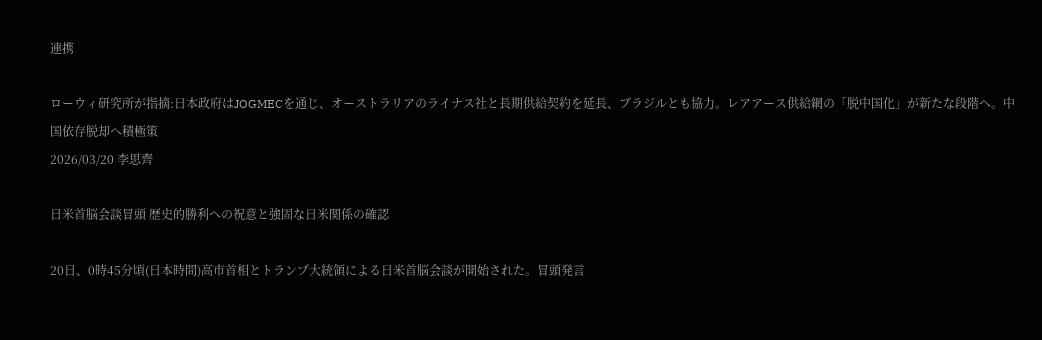連携

ローウィ研究所が指摘:日本政府はJOGMECを通じ、オーストラリアのライナス社と長期供給契約を延長、ブラジルとも協力。レアアース供給網の「脱中国化」が新たな段階へ。中国依存脱却へ積極策
2026/03/20 李思齊

日米首脳会談冒頭 歴史的勝利への祝意と強固な日米関係の確認

20日、0時45分頃(日本時間)高市首相とトランプ大統領による日米首脳会談が開始された。冒頭発言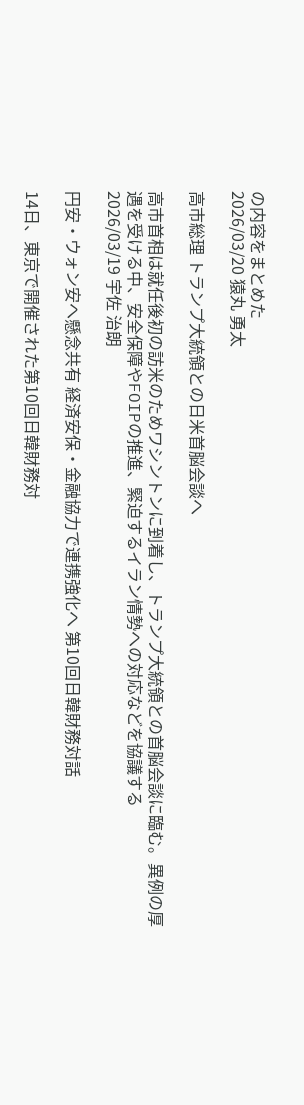の内容をまとめた
2026/03/20 猿丸 勇太

高市総理 トランプ大統領との日米首脳会談へ

高市首相は就任後初の訪米のためワシントンに到着し、トランプ大統領との首脳会談に臨む。異例の厚遇を受ける中、安全保障やFOIPの推進、緊迫するイラン情勢への対応などを協議する
2026/03/19 宇佐 治朗

円安・ウォン安へ懸念共有 経済安保・金融協力で連携強化へ 第10回日韓財務対話

14日、東京で開催された第10回日韓財務対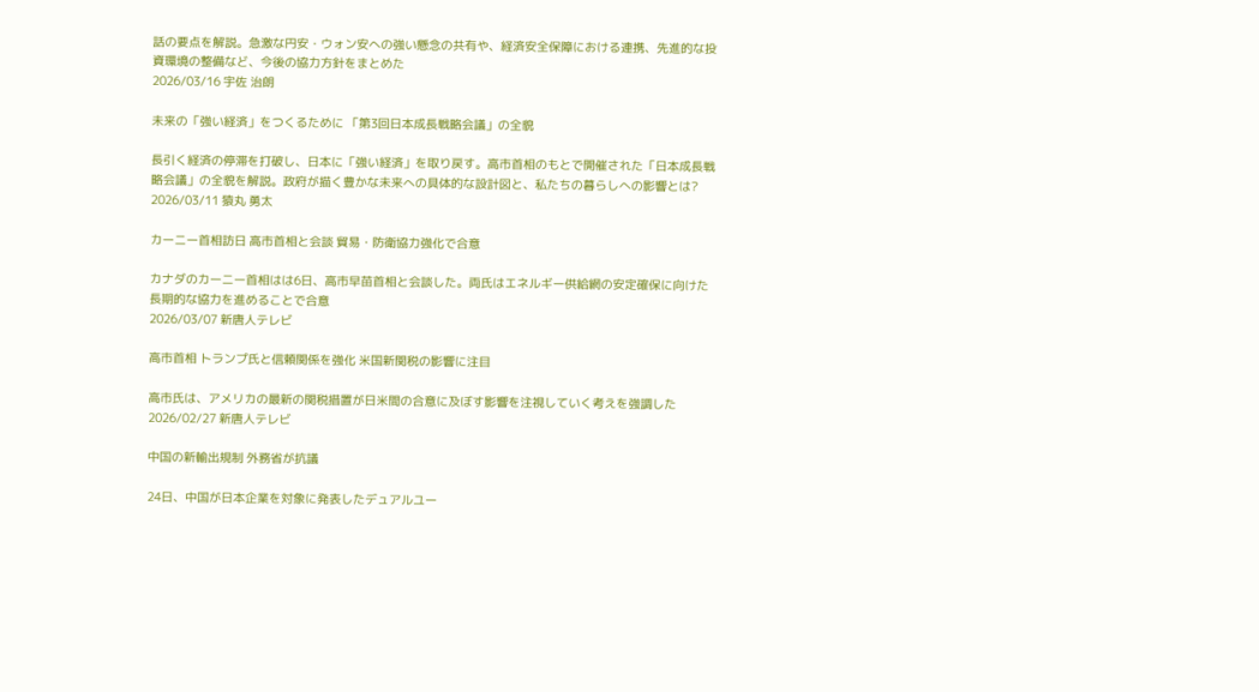話の要点を解説。急激な円安・ウォン安への強い懸念の共有や、経済安全保障における連携、先進的な投資環境の整備など、今後の協力方針をまとめた
2026/03/16 宇佐 治朗

未来の「強い経済」をつくるために 「第3回日本成長戦略会議」の全貌

長引く経済の停滞を打破し、日本に「強い経済」を取り戻す。高市首相のもとで開催された「日本成長戦略会議」の全貌を解説。政府が描く豊かな未来への具体的な設計図と、私たちの暮らしへの影響とは?
2026/03/11 猿丸 勇太

カーニー首相訪日 高市首相と会談 貿易・防衛協力強化で合意

カナダのカーニー首相はは6日、高市早苗首相と会談した。両氏はエネルギー供給網の安定確保に向けた長期的な協力を進めることで合意
2026/03/07 新唐人テレビ

高市首相 トランプ氏と信頼関係を強化 米国新関税の影響に注目

高市氏は、アメリカの最新の関税措置が日米間の合意に及ぼす影響を注視していく考えを強調した
2026/02/27 新唐人テレビ

中国の新輸出規制 外務省が抗議

24日、中国が日本企業を対象に発表したデュアルユー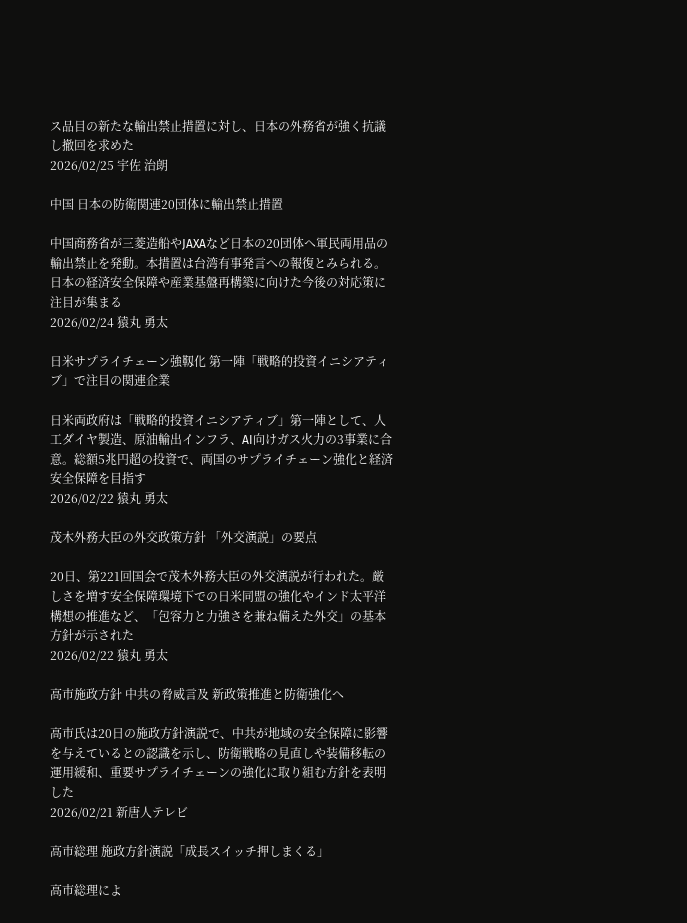ス品目の新たな輸出禁止措置に対し、日本の外務省が強く抗議し撤回を求めた
2026/02/25 宇佐 治朗

中国 日本の防衛関連20団体に輸出禁止措置

中国商務省が三菱造船やJAXAなど日本の20団体へ軍民両用品の輸出禁止を発動。本措置は台湾有事発言への報復とみられる。日本の経済安全保障や産業基盤再構築に向けた今後の対応策に注目が集まる
2026/02/24 猿丸 勇太

日米サプライチェーン強靱化 第一陣「戦略的投資イニシアティブ」で注目の関連企業

日米両政府は「戦略的投資イニシアティブ」第一陣として、人工ダイヤ製造、原油輸出インフラ、AI向けガス火力の3事業に合意。総額5兆円超の投資で、両国のサプライチェーン強化と経済安全保障を目指す
2026/02/22 猿丸 勇太

茂木外務大臣の外交政策方針 「外交演説」の要点

20日、第221回国会で茂木外務大臣の外交演説が行われた。厳しさを増す安全保障環境下での日米同盟の強化やインド太平洋構想の推進など、「包容力と力強さを兼ね備えた外交」の基本方針が示された
2026/02/22 猿丸 勇太

高市施政方針 中共の脅威言及 新政策推進と防衛強化へ

高市氏は20日の施政方針演説で、中共が地域の安全保障に影響を与えているとの認識を示し、防衛戦略の見直しや装備移転の運用緩和、重要サプライチェーンの強化に取り組む方針を表明した
2026/02/21 新唐人テレビ

高市総理 施政方針演説「成長スイッチ押しまくる」

高市総理によ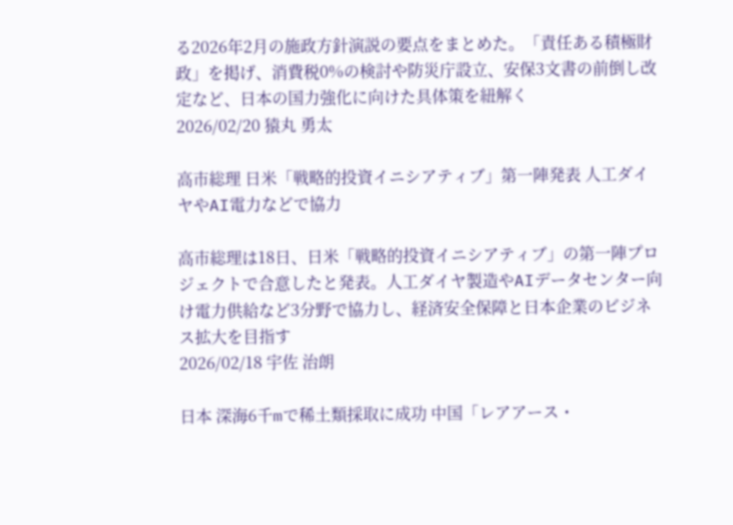る2026年2月の施政方針演説の要点をまとめた。「責任ある積極財政」を掲げ、消費税0%の検討や防災庁設立、安保3文書の前倒し改定など、日本の国力強化に向けた具体策を紐解く
2026/02/20 猿丸 勇太

高市総理 日米「戦略的投資イニシアティブ」第一陣発表 人工ダイヤやAI電力などで協力

高市総理は18日、日米「戦略的投資イニシアティブ」の第一陣プロジェクトで合意したと発表。人工ダイヤ製造やAIデータセンター向け電力供給など3分野で協力し、経済安全保障と日本企業のビジネス拡大を目指す
2026/02/18 宇佐 治朗

日本 深海6千mで稀土類採取に成功 中国「レアアース・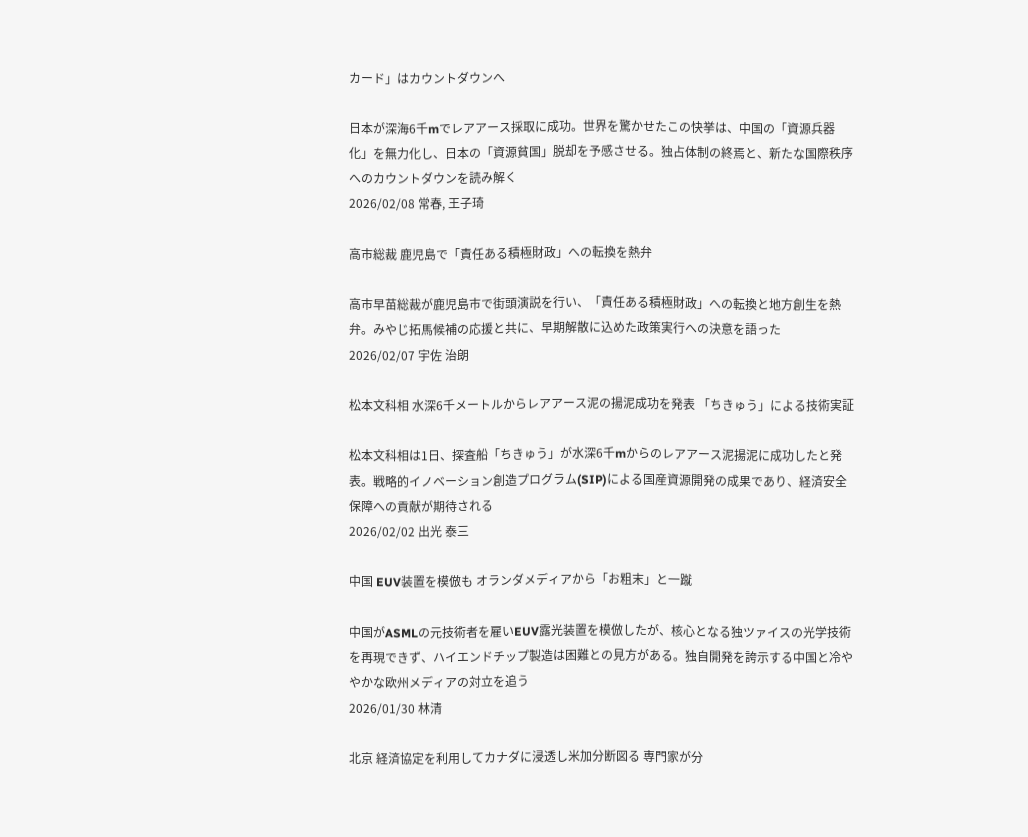カード」はカウントダウンへ

日本が深海6千mでレアアース採取に成功。世界を驚かせたこの快挙は、中国の「資源兵器化」を無力化し、日本の「資源貧国」脱却を予感させる。独占体制の終焉と、新たな国際秩序へのカウントダウンを読み解く
2026/02/08 常春, 王子琦

高市総裁 鹿児島で「責任ある積極財政」への転換を熱弁

高市早苗総裁が鹿児島市で街頭演説を行い、「責任ある積極財政」への転換と地方創生を熱弁。みやじ拓馬候補の応援と共に、早期解散に込めた政策実行への決意を語った
2026/02/07 宇佐 治朗

松本文科相 水深6千メートルからレアアース泥の揚泥成功を発表 「ちきゅう」による技術実証

松本文科相は1日、探査船「ちきゅう」が水深6千mからのレアアース泥揚泥に成功したと発表。戦略的イノベーション創造プログラム(SIP)による国産資源開発の成果であり、経済安全保障への貢献が期待される
2026/02/02 出光 泰三

中国 EUV装置を模倣も オランダメディアから「お粗末」と一蹴

中国がASMLの元技術者を雇いEUV露光装置を模倣したが、核心となる独ツァイスの光学技術を再現できず、ハイエンドチップ製造は困難との見方がある。独自開発を誇示する中国と冷ややかな欧州メディアの対立を追う
2026/01/30 林清

北京 経済協定を利用してカナダに浸透し米加分断図る 専門家が分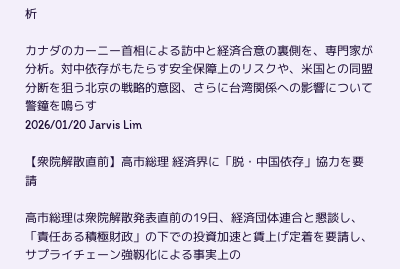析

カナダのカーニー首相による訪中と経済合意の裏側を、専門家が分析。対中依存がもたらす安全保障上のリスクや、米国との同盟分断を狙う北京の戦略的意図、さらに台湾関係への影響について警鐘を鳴らす
2026/01/20 Jarvis Lim

【衆院解散直前】高市総理 経済界に「脱・中国依存」協力を要請

高市総理は衆院解散発表直前の19日、経済団体連合と懇談し、「責任ある積極財政」の下での投資加速と賃上げ定着を要請し、サプライチェーン強靱化による事実上の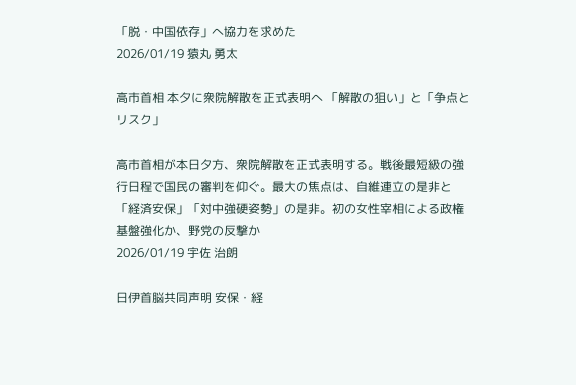「脱・中国依存」へ協力を求めた
2026/01/19 猿丸 勇太

高市首相 本夕に衆院解散を正式表明へ 「解散の狙い」と「争点とリスク」

高市首相が本日夕方、衆院解散を正式表明する。戦後最短級の強行日程で国民の審判を仰ぐ。最大の焦点は、自維連立の是非と「経済安保」「対中強硬姿勢」の是非。初の女性宰相による政権基盤強化か、野党の反撃か
2026/01/19 宇佐 治朗

日伊首脳共同声明 安保・経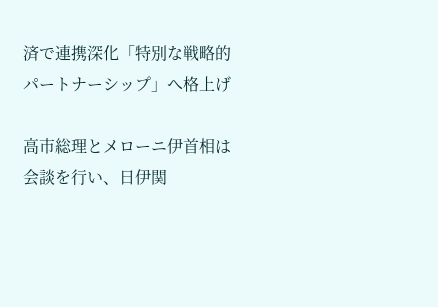済で連携深化「特別な戦略的パートナーシップ」へ格上げ

高市総理とメローニ伊首相は会談を行い、日伊関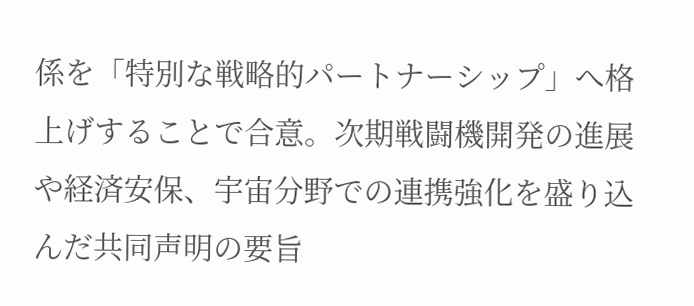係を「特別な戦略的パートナーシップ」へ格上げすることで合意。次期戦闘機開発の進展や経済安保、宇宙分野での連携強化を盛り込んだ共同声明の要旨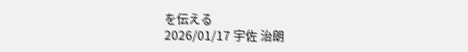を伝える
2026/01/17 宇佐 治朗